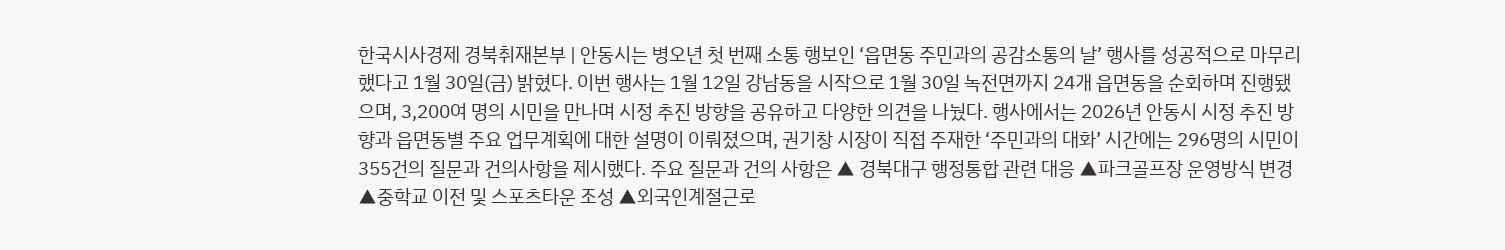한국시사경제 경북취재본부 | 안동시는 병오년 첫 번째 소통 행보인 ‘읍면동 주민과의 공감소통의 날’ 행사를 성공적으로 마무리했다고 1월 30일(금) 밝혔다. 이번 행사는 1월 12일 강남동을 시작으로 1월 30일 녹전면까지 24개 읍면동을 순회하며 진행됐으며, 3,200여 명의 시민을 만나며 시정 추진 방향을 공유하고 다양한 의견을 나눴다. 행사에서는 2026년 안동시 시정 추진 방향과 읍면동별 주요 업무계획에 대한 설명이 이뤄졌으며, 권기창 시장이 직접 주재한 ‘주민과의 대화’ 시간에는 296명의 시민이 355건의 질문과 건의사항을 제시했다. 주요 질문과 건의 사항은 ▲ 경북대구 행정통합 관련 대응 ▲파크골프장 운영방식 변경 ▲중학교 이전 및 스포츠타운 조성 ▲외국인계절근로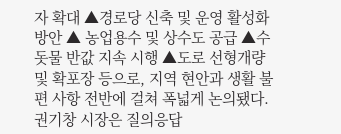자 확대 ▲경로당 신축 및 운영 활성화 방안 ▲ 농업용수 및 상수도 공급 ▲수돗물 반값 지속 시행 ▲도로 선형개량 및 확포장 등으로, 지역 현안과 생활 불편 사항 전반에 걸쳐 폭넓게 논의됐다. 권기창 시장은 질의응답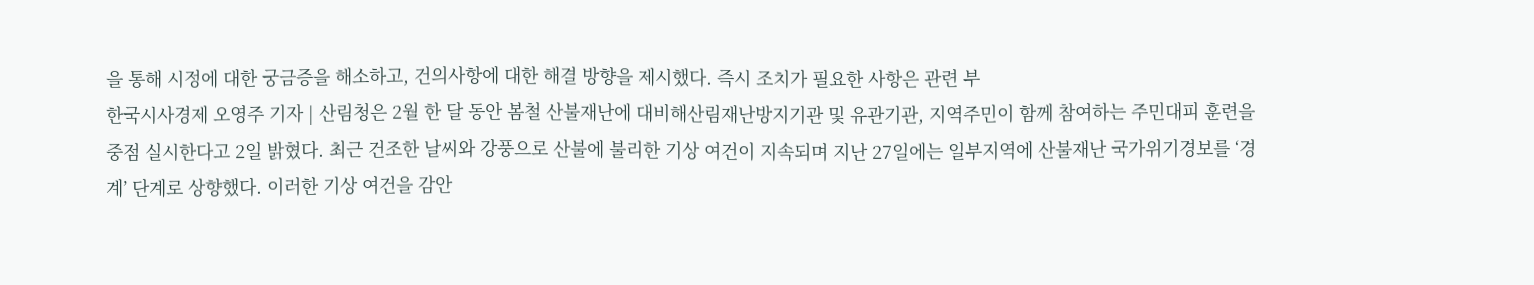을 통해 시정에 대한 궁금증을 해소하고, 건의사항에 대한 해결 방향을 제시했다. 즉시 조치가 필요한 사항은 관련 부
한국시사경제 오영주 기자 | 산림청은 2월 한 달 동안 봄철 산불재난에 대비해산림재난방지기관 및 유관기관, 지역주민이 함께 참여하는 주민대피 훈련을 중점 실시한다고 2일 밝혔다. 최근 건조한 날씨와 강풍으로 산불에 불리한 기상 여건이 지속되며 지난 27일에는 일부지역에 산불재난 국가위기경보를 ‘경계’ 단계로 상향했다. 이러한 기상 여건을 감안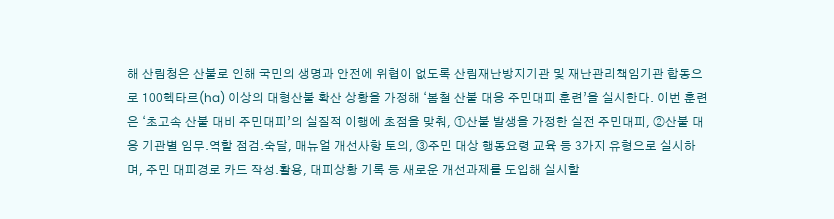해 산림청은 산불로 인해 국민의 생명과 안전에 위협이 없도록 산림재난방지기관 및 재난관리책임기관 합동으로 100헥타르(ha) 이상의 대형산불 확산 상황을 가정해 ‘봄철 산불 대응 주민대피 훈련’을 실시한다. 이번 훈련은 ‘초고속 산불 대비 주민대피’의 실질적 이행에 초점을 맞춰, ①산불 발생을 가정한 실전 주민대피, ②산불 대응 기관별 임무․역할 점검․숙달, 매뉴얼 개선사항 토의, ③주민 대상 행동요령 교육 등 3가지 유형으로 실시하며, 주민 대피경로 카드 작성․활용, 대피상황 기록 등 새로운 개선과제를 도입해 실시할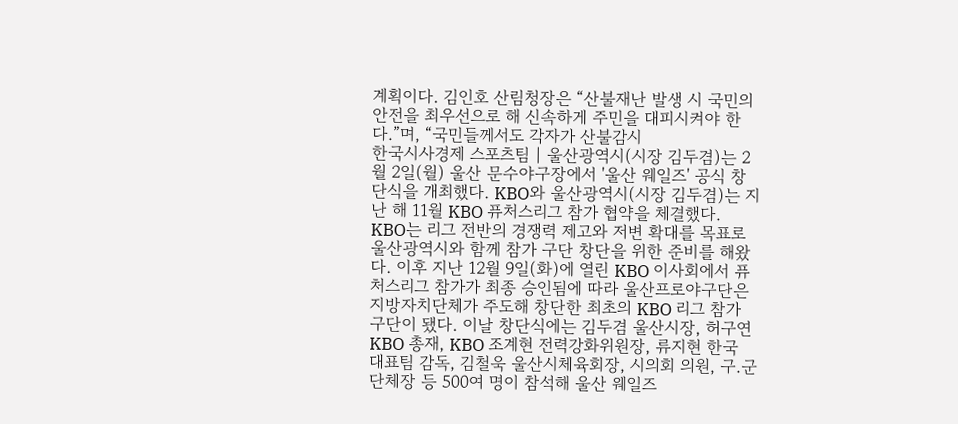계획이다. 김인호 산림청장은 “산불재난 발생 시 국민의 안전을 최우선으로 해 신속하게 주민을 대피시켜야 한다.”며, “국민들께서도 각자가 산불감시
한국시사경제 스포츠팀 | 울산광역시(시장 김두겸)는 2월 2일(월) 울산 문수야구장에서 '울산 웨일즈' 공식 창단식을 개최했다. KBO와 울산광역시(시장 김두겸)는 지난 해 11월 KBO 퓨처스리그 참가 협약을 체결했다. KBO는 리그 전반의 경쟁력 제고와 저변 확대를 목표로 울산광역시와 함께 참가 구단 창단을 위한 준비를 해왔다. 이후 지난 12월 9일(화)에 열린 KBO 이사회에서 퓨처스리그 참가가 최종 승인됨에 따라 울산프로야구단은 지방자치단체가 주도해 창단한 최초의 KBO 리그 참가 구단이 됐다. 이날 창단식에는 김두겸 울산시장, 허구연 KBO 총재, KBO 조계현 전력강화위원장, 류지현 한국 대표팀 감독, 김철욱 울산시체육회장, 시의회 의원, 구.군 단체장 등 500여 명이 참석해 울산 웨일즈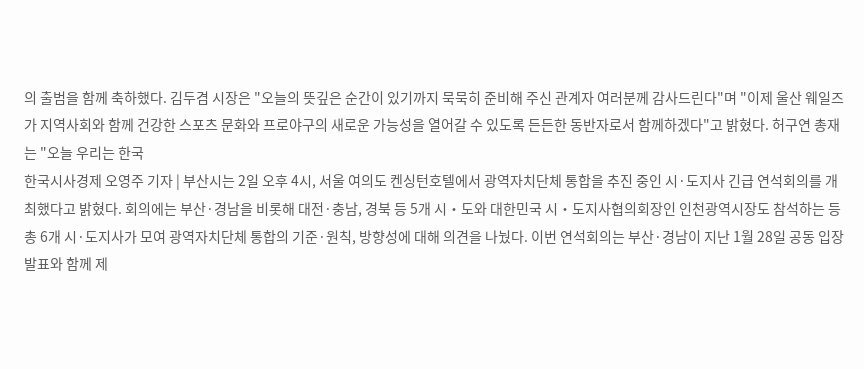의 출범을 함께 축하했다. 김두겸 시장은 "오늘의 뜻깊은 순간이 있기까지 묵묵히 준비해 주신 관계자 여러분께 감사드린다"며 "이제 울산 웨일즈가 지역사회와 함께 건강한 스포츠 문화와 프로야구의 새로운 가능성을 열어갈 수 있도록 든든한 동반자로서 함께하겠다"고 밝혔다. 허구연 총재는 "오늘 우리는 한국
한국시사경제 오영주 기자 | 부산시는 2일 오후 4시, 서울 여의도 켄싱턴호텔에서 광역자치단체 통합을 추진 중인 시·도지사 긴급 연석회의를 개최했다고 밝혔다. 회의에는 부산·경남을 비롯해 대전·충남, 경북 등 5개 시‧도와 대한민국 시‧도지사협의회장인 인천광역시장도 참석하는 등 총 6개 시·도지사가 모여 광역자치단체 통합의 기준·원칙, 방향성에 대해 의견을 나눴다. 이번 연석회의는 부산·경남이 지난 1월 28일 공동 입장 발표와 함께 제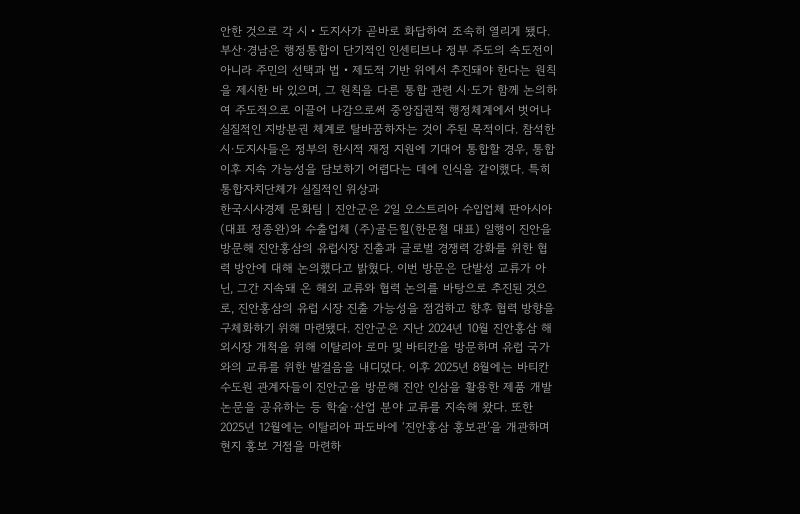안한 것으로 각 시‧도지사가 곧바로 화답하여 조속히 열리게 됐다. 부산·경남은 행정통합이 단기적인 인센티브나 정부 주도의 속도전이 아니라 주민의 선택과 법‧제도적 기반 위에서 추진돼야 한다는 원칙을 제시한 바 있으며, 그 원칙을 다른 통합 관련 시·도가 함께 논의하여 주도적으로 이끌어 나감으로써 중앙집권적 행정체계에서 벗어나 실질적인 지방분권 체계로 탈바꿈하자는 것이 주된 목적이다. 참석한 시·도지사들은 정부의 한시적 재정 지원에 기대어 통합할 경우, 통합 이후 지속 가능성을 담보하기 어렵다는 데에 인식을 같이했다. 특히 통합자치단체가 실질적인 위상과
한국시사경제 문화팀 | 진안군은 2일 오스트리아 수입업체 판아시아(대표 정종완)와 수출업체 (주)골든힐(한문철 대표) 일행이 진안을 방문해 진안홍삼의 유럽시장 진출과 글로벌 경쟁력 강화를 위한 협력 방안에 대해 논의했다고 밝혔다. 이번 방문은 단발성 교류가 아닌, 그간 지속돼 온 해외 교류와 협력 논의를 바탕으로 추진된 것으로, 진안홍삼의 유럽 시장 진출 가능성을 점검하고 향후 협력 방향을 구체화하기 위해 마련됐다. 진안군은 지난 2024년 10월 진안홍삼 해외시장 개척을 위해 이탈리아 로마 및 바티칸을 방문하며 유럽 국가와의 교류를 위한 발걸음을 내디뎠다. 이후 2025년 8월에는 바티칸 수도원 관계자들이 진안군을 방문해 진안 인삼을 활용한 제품 개발 논문을 공유하는 등 학술·산업 분야 교류를 지속해 왔다. 또한 2025년 12월에는 이탈리아 파도바에 ‘진안홍삼 홍보관’을 개관하며 현지 홍보 거점을 마련하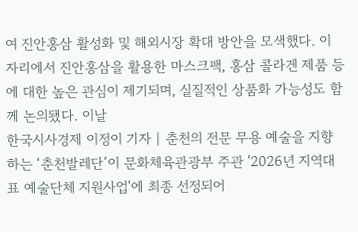여 진안홍삼 활성화 및 해외시장 확대 방안을 모색했다. 이 자리에서 진안홍삼을 활용한 마스크팩, 홍삼 콜라겐 제품 등에 대한 높은 관심이 제기되며, 실질적인 상품화 가능성도 함께 논의됐다. 이날
한국시사경제 이정이 기자 | 춘천의 전문 무용 예술을 지향하는 ‘춘천발레단’이 문화체육관광부 주관 '2026년 지역대표 예술단체 지원사업'에 최종 선정되어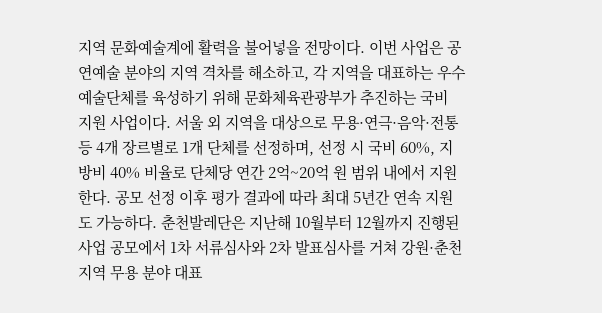지역 문화예술계에 활력을 불어넣을 전망이다. 이번 사업은 공연예술 분야의 지역 격차를 해소하고, 각 지역을 대표하는 우수 예술단체를 육성하기 위해 문화체육관광부가 추진하는 국비 지원 사업이다. 서울 외 지역을 대상으로 무용·연극·음악·전통 등 4개 장르별로 1개 단체를 선정하며, 선정 시 국비 60%, 지방비 40% 비율로 단체당 연간 2억~20억 원 범위 내에서 지원한다. 공모 선정 이후 평가 결과에 따라 최대 5년간 연속 지원도 가능하다. 춘천발레단은 지난해 10월부터 12월까지 진행된 사업 공모에서 1차 서류심사와 2차 발표심사를 거쳐 강원·춘천 지역 무용 분야 대표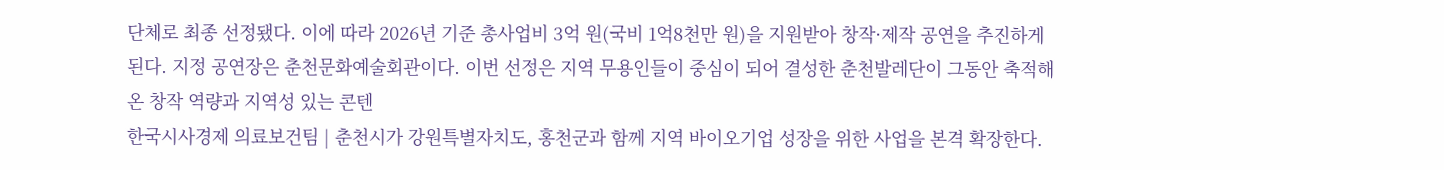단체로 최종 선정됐다. 이에 따라 2026년 기준 총사업비 3억 원(국비 1억8천만 원)을 지원받아 창작·제작 공연을 추진하게 된다. 지정 공연장은 춘천문화예술회관이다. 이번 선정은 지역 무용인들이 중심이 되어 결성한 춘천발레단이 그동안 축적해 온 창작 역량과 지역성 있는 콘텐
한국시사경제 의료보건팀 | 춘천시가 강원특별자치도, 홍천군과 함께 지역 바이오기업 성장을 위한 사업을 본격 확장한다.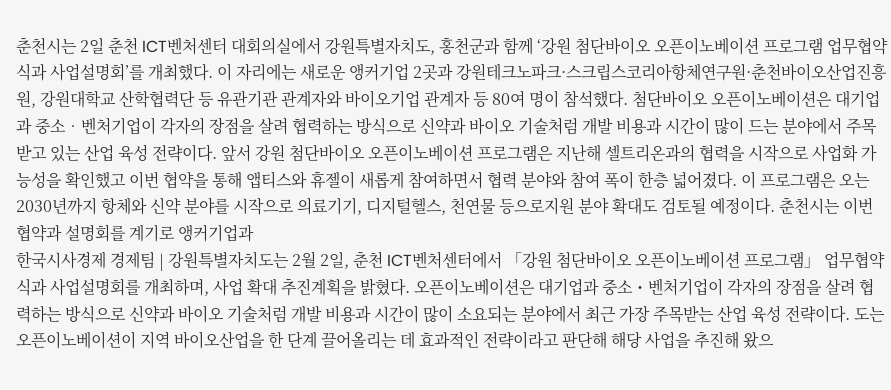춘천시는 2일 춘천 ICT벤처센터 대회의실에서 강원특별자치도, 홍천군과 함께 ‘강원 첨단바이오 오픈이노베이션 프로그램 업무협약식과 사업설명회’를 개최했다. 이 자리에는 새로운 앵커기업 2곳과 강원테크노파크·스크립스코리아항체연구원·춘천바이오산업진흥원, 강원대학교 산학협력단 등 유관기관 관계자와 바이오기업 관계자 등 80여 명이 참석했다. 첨단바이오 오픈이노베이션은 대기업과 중소‧벤처기업이 각자의 장점을 살려 협력하는 방식으로 신약과 바이오 기술처럼 개발 비용과 시간이 많이 드는 분야에서 주목받고 있는 산업 육성 전략이다. 앞서 강원 첨단바이오 오픈이노베이션 프로그램은 지난해 셀트리온과의 협력을 시작으로 사업화 가능성을 확인했고 이번 협약을 통해 앱티스와 휴젤이 새롭게 참여하면서 협력 분야와 참여 폭이 한층 넓어졌다. 이 프로그램은 오는 2030년까지 항체와 신약 분야를 시작으로 의료기기, 디지털헬스, 천연물 등으로지원 분야 확대도 검토될 예정이다. 춘천시는 이번 협약과 설명회를 계기로 앵커기업과
한국시사경제 경제팀 | 강원특별자치도는 2월 2일, 춘천 ICT벤처센터에서 「강원 첨단바이오 오픈이노베이션 프로그램」 업무협약식과 사업설명회를 개최하며, 사업 확대 추진계획을 밝혔다. 오픈이노베이션은 대기업과 중소・벤처기업이 각자의 장점을 살려 협력하는 방식으로 신약과 바이오 기술처럼 개발 비용과 시간이 많이 소요되는 분야에서 최근 가장 주목받는 산업 육성 전략이다. 도는 오픈이노베이션이 지역 바이오산업을 한 단계 끌어올리는 데 효과적인 전략이라고 판단해 해당 사업을 추진해 왔으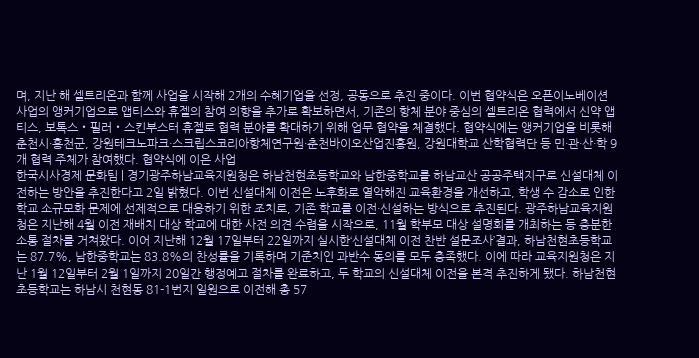며, 지난 해 셀트리온과 함께 사업을 시작해 2개의 수혜기업을 선정, 공동으로 추진 중이다. 이번 협약식은 오픈이노베이션 사업의 앵커기업으로 앱티스와 휴젤의 참여 의향을 추가로 확보하면서, 기존의 항체 분야 중심의 셀트리온 협력에서 신약 앱티스, 보톡스・필러・스킨부스터 휴젤로 협력 분야를 확대하기 위해 업무 협약을 체결했다. 협약식에는 앵커기업을 비롯해 춘천시·홍천군, 강원테크노파크·스크립스코리아항체연구원·춘천바이오산업진흥원, 강원대학교 산학협력단 등 민·관·산·학 9개 협력 주체가 참여했다. 협약식에 이은 사업
한국시사경제 문화팀 | 경기광주하남교육지원청은 하남천현초등학교와 남한중학교를 하남교산 공공주택지구로 신설대체 이전하는 방안을 추진한다고 2일 밝혔다. 이번 신설대체 이전은 노후화로 열악해진 교육환경을 개선하고, 학생 수 감소로 인한 학교 소규모화 문제에 선제적으로 대응하기 위한 조치로, 기존 학교를 이전·신설하는 방식으로 추진된다. 광주하남교육지원청은 지난해 4월 이전 재배치 대상 학교에 대한 사전 의견 수렴을 시작으로, 11월 학부모 대상 설명회를 개최하는 등 충분한 소통 절차를 거쳐왔다. 이어 지난해 12월 17일부터 22일까지 실시한‘신설대체 이전 찬반 설문조사’결과, 하남천현초등학교는 87.7%, 남한중학교는 83.8%의 찬성률을 기록하며 기준치인 과반수 동의를 모두 충족했다. 이에 따라 교육지원청은 지난 1월 12일부터 2월 1일까지 20일간 행정예고 절차를 완료하고, 두 학교의 신설대체 이전을 본격 추진하게 됐다. 하남천현초등학교는 하남시 천현동 81-1번지 일원으로 이전해 총 57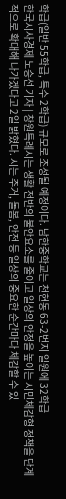학급(일반 55학급, 특수 2학급) 규모로 조성될 예정이다. 남한중학교는 천현동 63-2번지 일원에 32학급
한국시사경제 노승선 기자 | 창원특례시는 생활 전반의 불안요소를 줄이고 일상의 안정을 높이는 시민체감형 정책을 단계적으로 확대해 나가겠다고 2일 밝혔다. 시는 주거, 돌봄, 안전 등 일상의 중요한 순간마다 체감할 수 있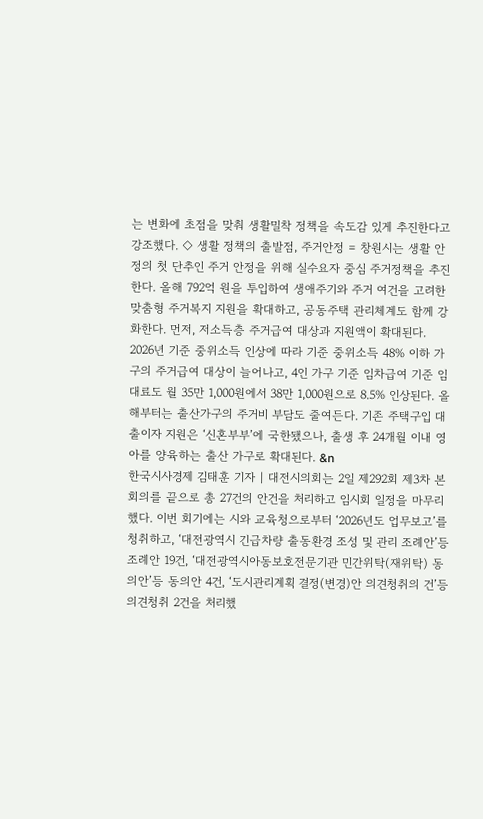는 변화에 초점을 맞춰 생활밀착 정책을 속도감 있게 추진한다고 강조했다. ◇ 생활 정책의 출발점, 주거안정 = 창원시는 생활 안정의 첫 단추인 주거 안정을 위해 실수요자 중심 주거정책을 추진한다. 올해 792억 원을 투입하여 생애주기와 주거 여건을 고려한 맞춤형 주거복지 지원을 확대하고, 공동주택 관리체계도 함께 강화한다. 먼저, 저소득층 주거급여 대상과 지원액이 확대된다. 2026년 기준 중위소득 인상에 따라 기준 중위소득 48% 이하 가구의 주거급여 대상이 늘어나고, 4인 가구 기준 임차급여 기준 임대료도 월 35만 1,000원에서 38만 1,000원으로 8.5% 인상된다. 올해부터는 출산가구의 주거비 부담도 줄여든다. 기존 주택구입 대출이자 지원은 ‘신혼부부’에 국한됐으나, 출생 후 24개월 이내 영아를 양육하는 출산 가구로 확대된다. &n
한국시사경제 김태훈 기자 | 대전시의회는 2일 제292회 제3차 본회의를 끝으로 총 27건의 안건을 처리하고 임시회 일정을 마무리했다. 이번 회기에는 시와 교육청으로부터 ‘2026년도 업무보고’를 청취하고, ‘대전광역시 긴급차량 출동환경 조성 및 관리 조례안’등 조례안 19건, ‘대전광역시아동보호전문기관 민간위탁(재위탁) 동의안’등 동의안 4건, ‘도시관리계획 결정(변경)안 의견청취의 건’등 의견청취 2건을 처리했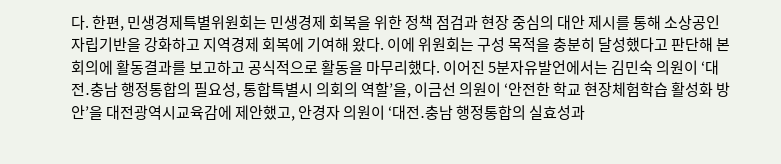다. 한편, 민생경제특별위원회는 민생경제 회복을 위한 정책 점검과 현장 중심의 대안 제시를 통해 소상공인 자립기반을 강화하고 지역경제 회복에 기여해 왔다. 이에 위원회는 구성 목적을 충분히 달성했다고 판단해 본회의에 활동결과를 보고하고 공식적으로 활동을 마무리했다. 이어진 5분자유발언에서는 김민숙 의원이 ‘대전․충남 행정통합의 필요성, 통합특별시 의회의 역할’을, 이금선 의원이 ‘안전한 학교 현장체험학습 활성화 방안’을 대전광역시교육감에 제안했고, 안경자 의원이 ‘대전․충남 행정통합의 실효성과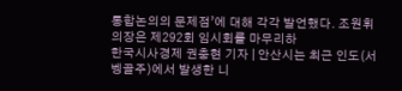통합논의의 문제점’에 대해 각각 발언했다. 조원휘 의장은 제292회 임시회를 마무리하
한국시사경제 권충현 기자 | 안산시는 최근 인도(서벵골주)에서 발생한 니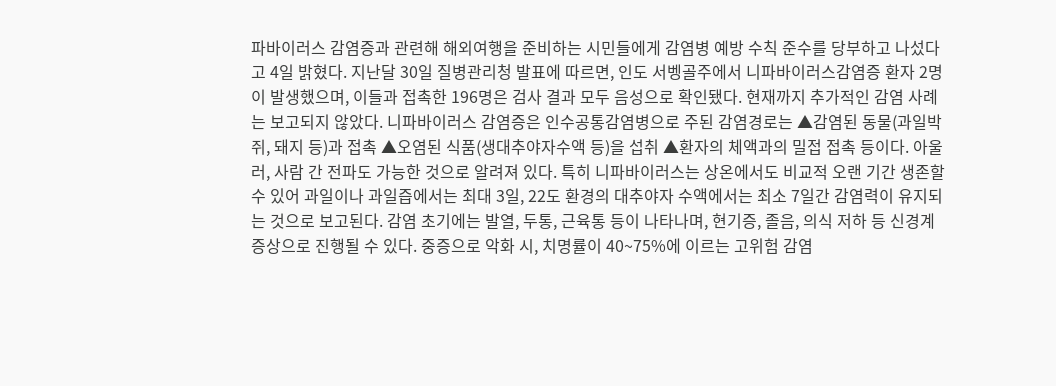파바이러스 감염증과 관련해 해외여행을 준비하는 시민들에게 감염병 예방 수칙 준수를 당부하고 나섰다고 4일 밝혔다. 지난달 30일 질병관리청 발표에 따르면, 인도 서벵골주에서 니파바이러스감염증 환자 2명이 발생했으며, 이들과 접촉한 196명은 검사 결과 모두 음성으로 확인됐다. 현재까지 추가적인 감염 사례는 보고되지 않았다. 니파바이러스 감염증은 인수공통감염병으로 주된 감염경로는 ▲감염된 동물(과일박쥐, 돼지 등)과 접촉 ▲오염된 식품(생대추야자수액 등)을 섭취 ▲환자의 체액과의 밀접 접촉 등이다. 아울러, 사람 간 전파도 가능한 것으로 알려져 있다. 특히 니파바이러스는 상온에서도 비교적 오랜 기간 생존할 수 있어 과일이나 과일즙에서는 최대 3일, 22도 환경의 대추야자 수액에서는 최소 7일간 감염력이 유지되는 것으로 보고된다. 감염 초기에는 발열, 두통, 근육통 등이 나타나며, 현기증, 졸음, 의식 저하 등 신경계 증상으로 진행될 수 있다. 중증으로 악화 시, 치명률이 40~75%에 이르는 고위험 감염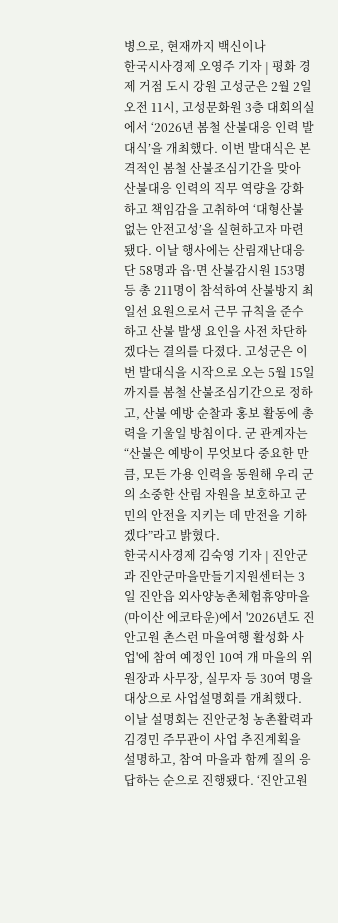병으로, 현재까지 백신이나
한국시사경제 오영주 기자 | 평화 경제 거점 도시 강원 고성군은 2월 2일 오전 11시, 고성문화원 3층 대회의실에서 ‘2026년 봄철 산불대응 인력 발대식’을 개최했다. 이번 발대식은 본격적인 봄철 산불조심기간을 맞아 산불대응 인력의 직무 역량을 강화하고 책임감을 고취하여 ‘대형산불 없는 안전고성’을 실현하고자 마련됐다. 이날 행사에는 산림재난대응단 58명과 읍·면 산불감시원 153명 등 총 211명이 참석하여 산불방지 최일선 요원으로서 근무 규칙을 준수하고 산불 발생 요인을 사전 차단하겠다는 결의를 다졌다. 고성군은 이번 발대식을 시작으로 오는 5월 15일까지를 봄철 산불조심기간으로 정하고, 산불 예방 순찰과 홍보 활동에 총력을 기울일 방침이다. 군 관계자는 “산불은 예방이 무엇보다 중요한 만큼, 모든 가용 인력을 동원해 우리 군의 소중한 산림 자원을 보호하고 군민의 안전을 지키는 데 만전을 기하겠다”라고 밝혔다.
한국시사경제 김숙영 기자 | 진안군과 진안군마을만들기지원센터는 3일 진안읍 외사양농촌체험휴양마을(마이산 에코타운)에서 '2026년도 진안고원 촌스런 마을여행 활성화 사업'에 참여 예정인 10여 개 마을의 위원장과 사무장, 실무자 등 30여 명을 대상으로 사업설명회를 개최했다. 이날 설명회는 진안군청 농촌활력과 김경민 주무관이 사업 추진계획을 설명하고, 참여 마을과 함께 질의 응답하는 순으로 진행됐다. ‘진안고원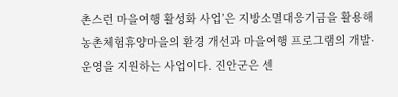촌스런 마을여행 활성화 사업’은 지방소멸대응기금을 활용해 농촌체험휴양마을의 환경 개선과 마을여행 프로그램의 개발·운영을 지원하는 사업이다. 진안군은 센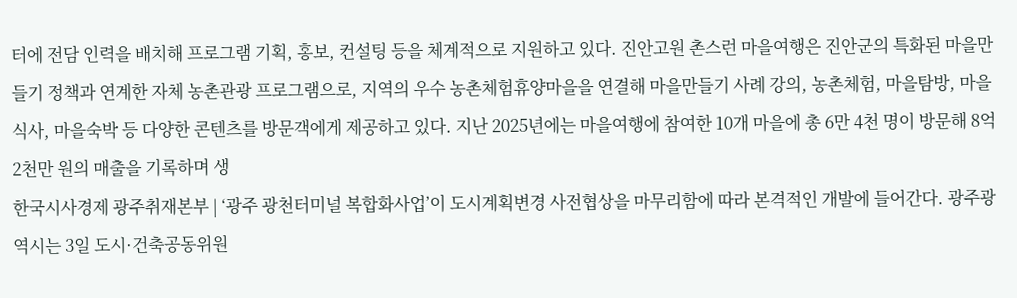터에 전담 인력을 배치해 프로그램 기획, 홍보, 컨설팅 등을 체계적으로 지원하고 있다. 진안고원 촌스런 마을여행은 진안군의 특화된 마을만들기 정책과 연계한 자체 농촌관광 프로그램으로, 지역의 우수 농촌체험휴양마을을 연결해 마을만들기 사례 강의, 농촌체험, 마을탐방, 마을식사, 마을숙박 등 다양한 콘텐츠를 방문객에게 제공하고 있다. 지난 2025년에는 마을여행에 참여한 10개 마을에 총 6만 4천 명이 방문해 8억 2천만 원의 매출을 기록하며 생
한국시사경제 광주취재본부 | ‘광주 광천터미널 복합화사업’이 도시계획변경 사전협상을 마무리함에 따라 본격적인 개발에 들어간다. 광주광역시는 3일 도시·건축공동위원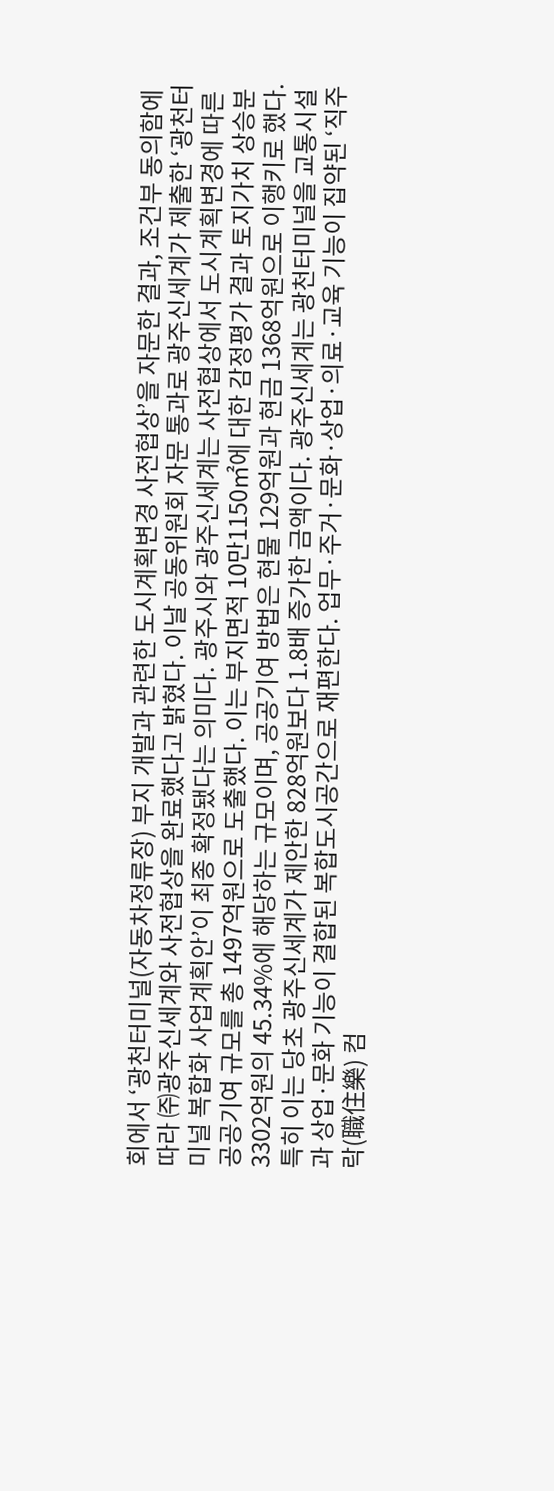회에서 ‘광천터미널(자동차정류장) 부지 개발과 관련한 도시계획변경 사전협상’을 자문한 결과, 조건부 동의함에 따라 ㈜광주신세계와 사전협상을 완료했다고 밝혔다. 이날 공동위원회 자문 통과로 광주신세계가 제출한 ‘광천터미널 복합화 사업계획안’이 최종 확정됐다는 의미다. 광주시와 광주신세계는 사전협상에서 도시계획변경에 따른 공공기여 규모를 총 1497억원으로 도출했다. 이는 부지면적 10만1150㎡에 대한 감정평가 결과 토지가치 상승분 3302억원의 45.34%에 해당하는 규모이며, 공공기여 방법은 현물 129억원과 현금 1368억원으로 이행키로 했다. 특히 이는 당초 광주신세계가 제안한 828억원보다 1.8배 증가한 금액이다. 광주신세계는 광천터미널을 교통시설과 상업·문화 기능이 결합된 복합도시공간으로 재편한다. 업무·주거·문화·상업·의료·교육 기능이 집약된 ‘직주락(職住樂) 컴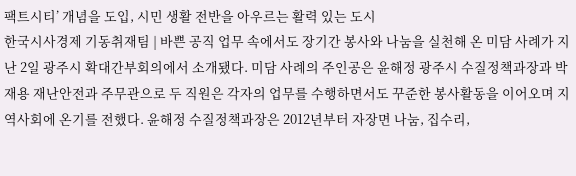팩트시티’ 개념을 도입, 시민 생활 전반을 아우르는 활력 있는 도시
한국시사경제 기동취재팀 | 바쁜 공직 업무 속에서도 장기간 봉사와 나눔을 실천해 온 미담 사례가 지난 2일 광주시 확대간부회의에서 소개됐다. 미담 사례의 주인공은 윤해정 광주시 수질정책과장과 박재용 재난안전과 주무관으로 두 직원은 각자의 업무를 수행하면서도 꾸준한 봉사활동을 이어오며 지역사회에 온기를 전했다. 윤해정 수질정책과장은 2012년부터 자장면 나눔, 집수리,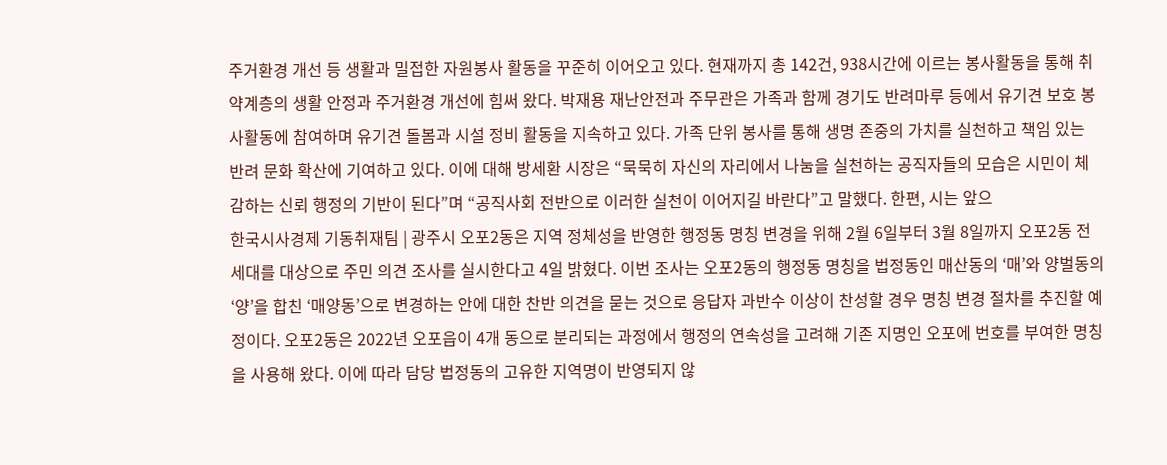주거환경 개선 등 생활과 밀접한 자원봉사 활동을 꾸준히 이어오고 있다. 현재까지 총 142건, 938시간에 이르는 봉사활동을 통해 취약계층의 생활 안정과 주거환경 개선에 힘써 왔다. 박재용 재난안전과 주무관은 가족과 함께 경기도 반려마루 등에서 유기견 보호 봉사활동에 참여하며 유기견 돌봄과 시설 정비 활동을 지속하고 있다. 가족 단위 봉사를 통해 생명 존중의 가치를 실천하고 책임 있는 반려 문화 확산에 기여하고 있다. 이에 대해 방세환 시장은 “묵묵히 자신의 자리에서 나눔을 실천하는 공직자들의 모습은 시민이 체감하는 신뢰 행정의 기반이 된다”며 “공직사회 전반으로 이러한 실천이 이어지길 바란다”고 말했다. 한편, 시는 앞으
한국시사경제 기동취재팀 | 광주시 오포2동은 지역 정체성을 반영한 행정동 명칭 변경을 위해 2월 6일부터 3월 8일까지 오포2동 전 세대를 대상으로 주민 의견 조사를 실시한다고 4일 밝혔다. 이번 조사는 오포2동의 행정동 명칭을 법정동인 매산동의 ‘매’와 양벌동의 ‘양’을 합친 ‘매양동’으로 변경하는 안에 대한 찬반 의견을 묻는 것으로 응답자 과반수 이상이 찬성할 경우 명칭 변경 절차를 추진할 예정이다. 오포2동은 2022년 오포읍이 4개 동으로 분리되는 과정에서 행정의 연속성을 고려해 기존 지명인 오포에 번호를 부여한 명칭을 사용해 왔다. 이에 따라 담당 법정동의 고유한 지역명이 반영되지 않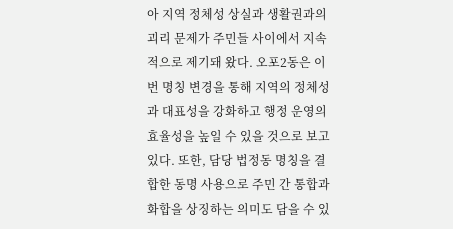아 지역 정체성 상실과 생활권과의 괴리 문제가 주민들 사이에서 지속적으로 제기돼 왔다. 오포2동은 이번 명칭 변경을 통해 지역의 정체성과 대표성을 강화하고 행정 운영의 효율성을 높일 수 있을 것으로 보고 있다. 또한, 담당 법정동 명칭을 결합한 동명 사용으로 주민 간 통합과 화합을 상징하는 의미도 담을 수 있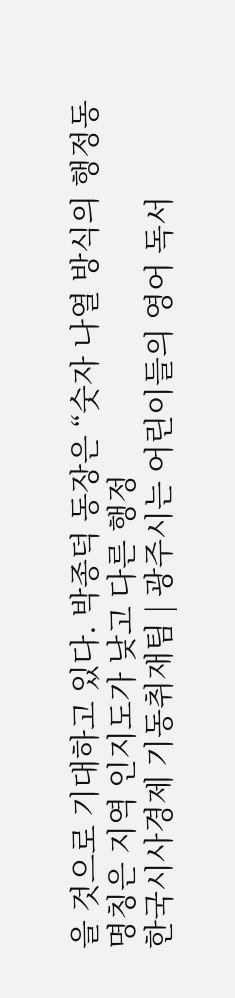을 것으로 기대하고 있다. 박종덕 동장은 “숫자 나열 방식의 행정동 명칭은 지역 인지도가 낮고 다른 행정
한국시사경제 기동취재팀 | 광주시는 어린이들의 영어 독서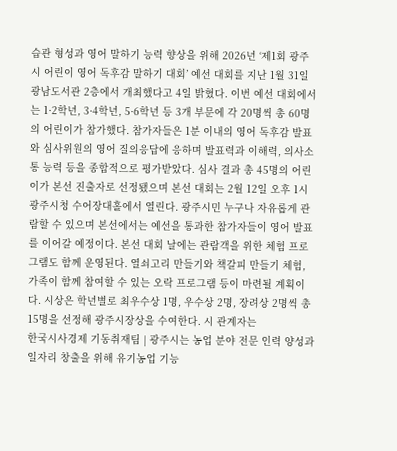습관 형성과 영어 말하기 능력 향상을 위해 2026년 ‘제1회 광주시 어린이 영어 독후감 말하기 대회’ 예선 대회를 지난 1월 31일 광남도서관 2층에서 개최했다고 4일 밝혔다. 이번 예선 대회에서는 1·2학년, 3·4학년, 5·6학년 등 3개 부문에 각 20명씩 총 60명의 어린이가 참가했다. 참가자들은 1분 이내의 영어 독후감 발표와 심사위원의 영어 질의응답에 응하며 발표력과 이해력, 의사소통 능력 등을 종합적으로 평가받았다. 심사 결과 총 45명의 어린이가 본선 진출자로 선정됐으며 본선 대회는 2월 12일 오후 1시 광주시청 수어장대홀에서 열린다. 광주시민 누구나 자유롭게 관람할 수 있으며 본선에서는 예선을 통과한 참가자들이 영어 발표를 이어갈 예정이다. 본선 대회 날에는 관람객을 위한 체험 프로그램도 함께 운영된다. 열쇠고리 만들기와 책갈피 만들기 체험, 가족이 함께 참여할 수 있는 오락 프로그램 등이 마련될 계획이다. 시상은 학년별로 최우수상 1명, 우수상 2명, 장려상 2명씩 총 15명을 선정해 광주시장상을 수여한다. 시 관계자는
한국시사경제 기동취재팀 | 광주시는 농업 분야 전문 인력 양성과 일자리 창출을 위해 유기농업 기능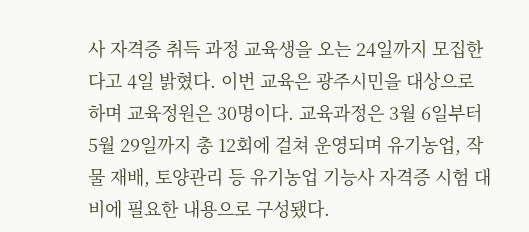사 자격증 취득 과정 교육생을 오는 24일까지 모집한다고 4일 밝혔다. 이번 교육은 광주시민을 대상으로 하며 교육정원은 30명이다. 교육과정은 3월 6일부터 5월 29일까지 총 12회에 걸쳐 운영되며 유기농업, 작물 재배, 토양관리 등 유기농업 기능사 자격증 시험 대비에 필요한 내용으로 구성됐다.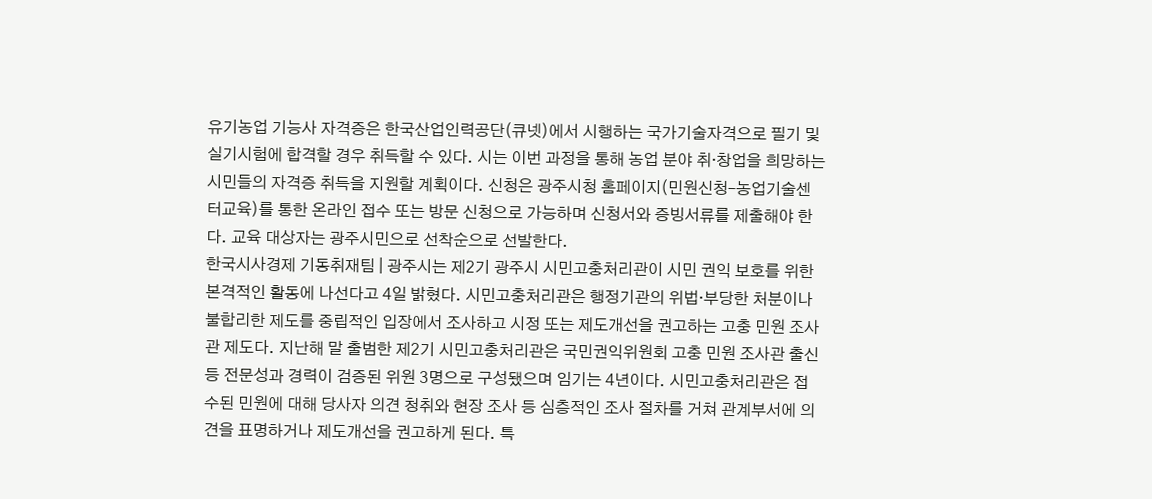유기농업 기능사 자격증은 한국산업인력공단(큐넷)에서 시행하는 국가기술자격으로 필기 및 실기시험에 합격할 경우 취득할 수 있다. 시는 이번 과정을 통해 농업 분야 취·창업을 희망하는 시민들의 자격증 취득을 지원할 계획이다. 신청은 광주시청 홈페이지(민원신청–농업기술센터교육)를 통한 온라인 접수 또는 방문 신청으로 가능하며 신청서와 증빙서류를 제출해야 한다. 교육 대상자는 광주시민으로 선착순으로 선발한다.
한국시사경제 기동취재팀 | 광주시는 제2기 광주시 시민고충처리관이 시민 권익 보호를 위한 본격적인 활동에 나선다고 4일 밝혔다. 시민고충처리관은 행정기관의 위법·부당한 처분이나 불합리한 제도를 중립적인 입장에서 조사하고 시정 또는 제도개선을 권고하는 고충 민원 조사관 제도다. 지난해 말 출범한 제2기 시민고충처리관은 국민권익위원회 고충 민원 조사관 출신 등 전문성과 경력이 검증된 위원 3명으로 구성됐으며 임기는 4년이다. 시민고충처리관은 접수된 민원에 대해 당사자 의견 청취와 현장 조사 등 심층적인 조사 절차를 거쳐 관계부서에 의견을 표명하거나 제도개선을 권고하게 된다. 특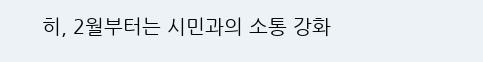히, 2월부터는 시민과의 소통 강화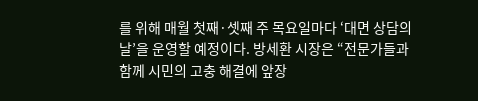를 위해 매월 첫째·셋째 주 목요일마다 ‘대면 상담의 날’을 운영할 예정이다. 방세환 시장은 “전문가들과 함께 시민의 고충 해결에 앞장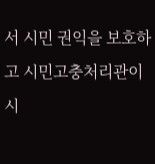서 시민 권익을 보호하고 시민고충처리관이 시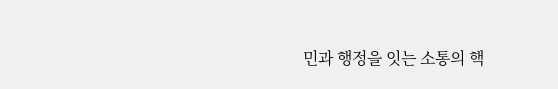민과 행정을 잇는 소통의 핵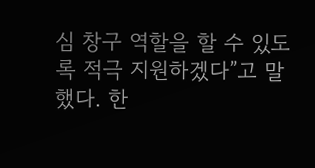심 창구 역할을 할 수 있도록 적극 지원하겠다”고 말했다. 한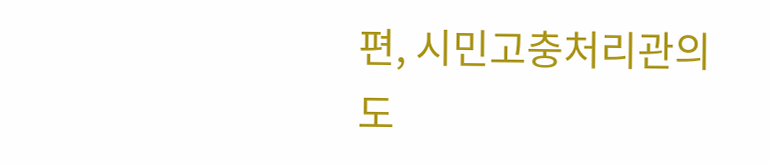편, 시민고충처리관의 도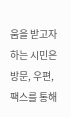움을 받고자 하는 시민은 방문, 우편, 팩스를 통해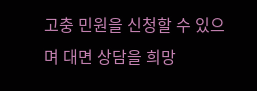고충 민원을 신청할 수 있으며 대면 상담을 희망